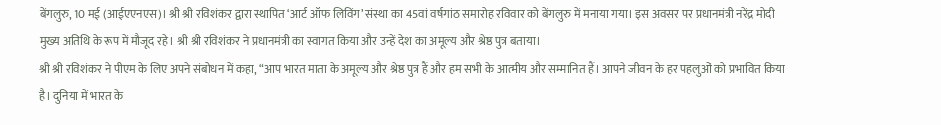बेंगलुरु, 10 मई (आईएएनएस)। श्री श्री रविशंकर द्वारा स्थापित ‘आर्ट ऑफ लिविंग’ संस्था का 45वां वर्षगांठ समारोह रविवार को बेंगलुरु में मनाया गया। इस अवसर पर प्रधानमंत्री नरेंद्र मोदी मुख्य अतिथि के रूप में मौजूद रहे। श्री श्री रविशंकर ने प्रधानमंत्री का स्वागत किया और उन्हें देश का अमूल्य और श्रेष्ठ पुत्र बताया।
श्री श्री रविशंकर ने पीएम के लिए अपने संबोधन में कहा, “आप भारत माता के अमूल्य और श्रेष्ठ पुत्र हैं और हम सभी के आत्मीय और सम्मानित हैं। आपने जीवन के हर पहलुओं को प्रभावित किया है। दुनिया में भारत के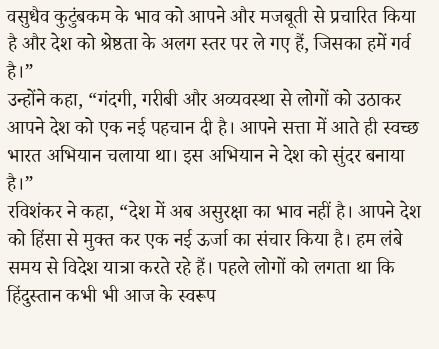वसुधैव कुटुंबकम के भाव को आपने और मजबूती से प्रचारित किया है और देश को श्रेष्ठता के अलग स्तर पर ले गए हैं, जिसका हमें गर्व है।”
उन्होंने कहा, “गंदगी, गरीबी और अव्यवस्था से लोगों को उठाकर आपने देश को एक नई पहचान दी है। आपने सत्ता में आते ही स्वच्छ भारत अभियान चलाया था। इस अभियान ने देश को सुंदर बनाया है।”
रविशंकर ने कहा, “देश में अब असुरक्षा का भाव नहीं है। आपने देश को हिंसा से मुक्त कर एक नई ऊर्जा का संचार किया है। हम लंबे समय से विदेश यात्रा करते रहे हैं। पहले लोगों को लगता था कि हिंदुस्तान कभी भी आज के स्वरूप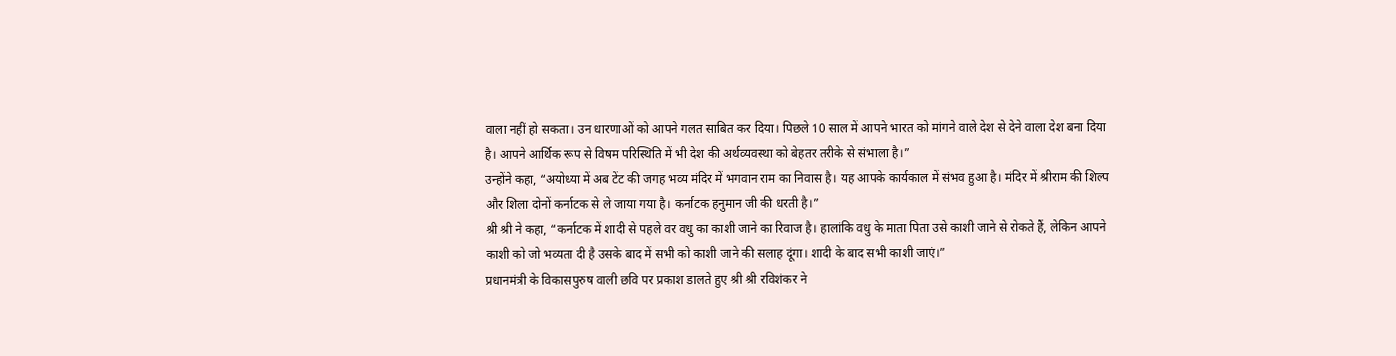वाला नहीं हो सकता। उन धारणाओं को आपने गलत साबित कर दिया। पिछले 10 साल में आपने भारत को मांगने वाले देश से देने वाला देश बना दिया है। आपने आर्थिक रूप से विषम परिस्थिति में भी देश की अर्थव्यवस्था को बेहतर तरीके से संभाला है।”
उन्होंने कहा, “अयोध्या में अब टेंट की जगह भव्य मंदिर में भगवान राम का निवास है। यह आपके कार्यकाल में संभव हुआ है। मंदिर में श्रीराम की शिल्प और शिला दोनों कर्नाटक से ले जाया गया है। कर्नाटक हनुमान जी की धरती है।”
श्री श्री ने कहा, “कर्नाटक में शादी से पहले वर वधु का काशी जाने का रिवाज है। हालांकि वधु के माता पिता उसे काशी जाने से रोकते हैं, लेकिन आपने काशी को जो भव्यता दी है उसके बाद में सभी को काशी जाने की सलाह दूंगा। शादी के बाद सभी काशी जाएं।”
प्रधानमंत्री के विकासपुरुष वाली छवि पर प्रकाश डालते हुए श्री श्री रविशंकर ने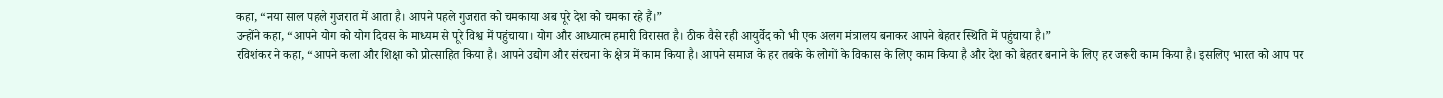कहा, “नया साल पहले गुजरात में आता है। आपने पहले गुजरात को चमकाया अब पूरे देश को चमका रहे हैं।”
उन्होंने कहा, “आपने योग को योग दिवस के माध्यम से पूरे विश्व में पहुंचाया। योग और आध्यात्म हमारी विरासत है। ठीक वैसे रही आयुर्वेद को भी एक अलग मंत्रालय बनाकर आपने बेहतर स्थिति में पहुंचाया है।”
रविशंकर ने कहा, “आपने कला और शिक्षा को प्रोत्साहित किया है। आपने उद्योग और संरचना के क्षेत्र में काम किया है। आपने समाज के हर तबके के लोगों के विकास के लिए काम किया है और देश को बेहतर बनाने के लिए हर जरूरी काम किया है। इसलिए भारत को आप पर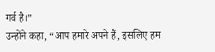गर्व है।”
उन्होंने कहा, “आप हमारे अपने हैं, इसलिए हम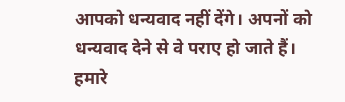आपको धन्यवाद नहीं देंगे। अपनों को धन्यवाद देने से वे पराए हो जाते हैं। हमारे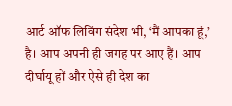आर्ट ऑफ लिविंग संदेश भी, ‘मैं आपका हूं,’ है। आप अपनी ही जगह पर आए हैं। आप दीर्घायू हों और ऐसे ही देश का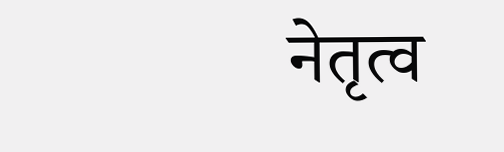नेतृत्व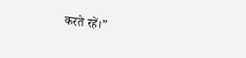करते रहें।”